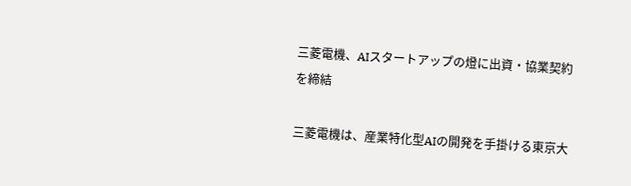三菱電機、AIスタートアップの燈に出資・協業契約を締結

三菱電機は、産業特化型AIの開発を手掛ける東京大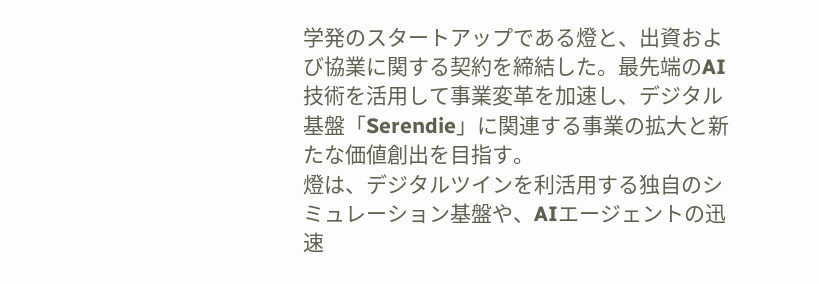学発のスタートアップである燈と、出資および協業に関する契約を締結した。最先端のAI技術を活用して事業変革を加速し、デジタル基盤「Serendie」に関連する事業の拡大と新たな価値創出を目指す。
燈は、デジタルツインを利活用する独自のシミュレーション基盤や、AIエージェントの迅速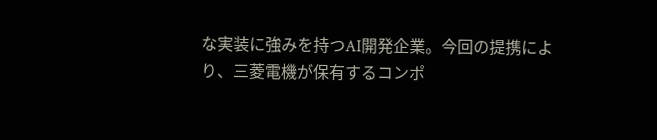な実装に強みを持つAI開発企業。今回の提携により、三菱電機が保有するコンポ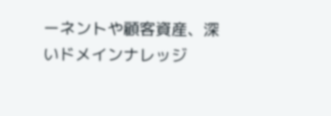ーネントや顧客資産、深いドメインナレッジ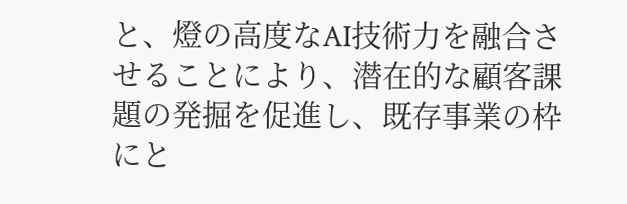と、燈の高度なAI技術力を融合させることにより、潜在的な顧客課題の発掘を促進し、既存事業の枠にと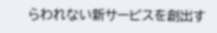らわれない新サービスを創出す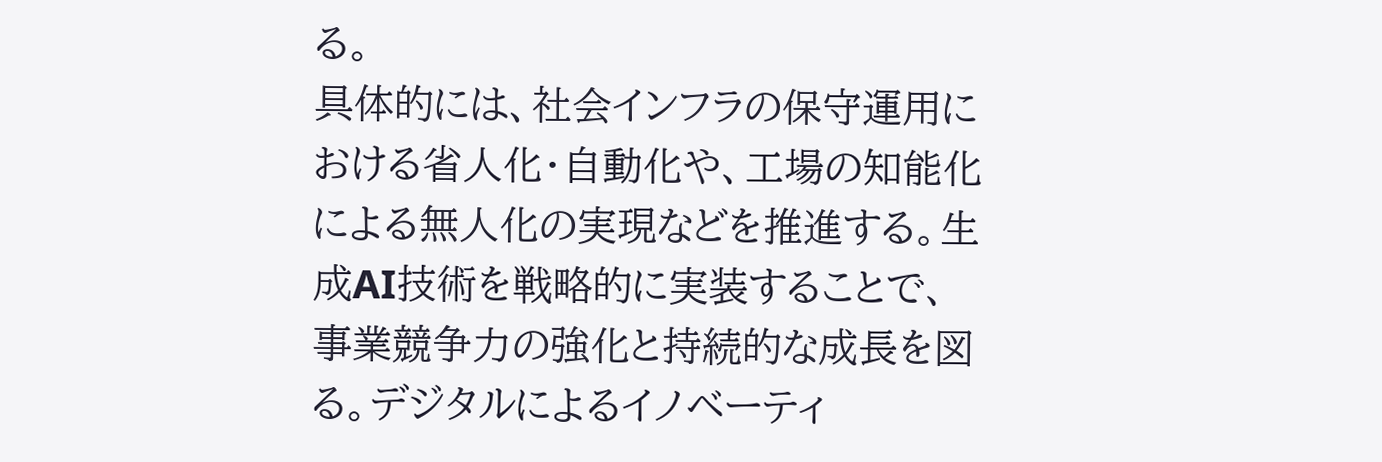る。
具体的には、社会インフラの保守運用における省人化・自動化や、工場の知能化による無人化の実現などを推進する。生成AI技術を戦略的に実装することで、事業競争力の強化と持続的な成長を図る。デジタルによるイノベーティ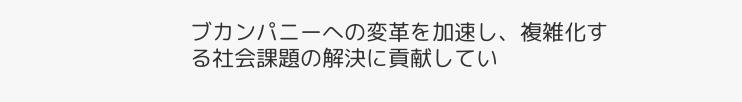ブカンパニーへの変革を加速し、複雑化する社会課題の解決に貢献してい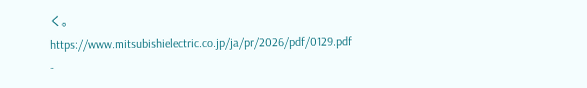く。
https://www.mitsubishielectric.co.jp/ja/pr/2026/pdf/0129.pdf
-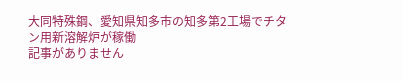大同特殊鋼、愛知県知多市の知多第2工場でチタン用新溶解炉が稼働
記事がありません